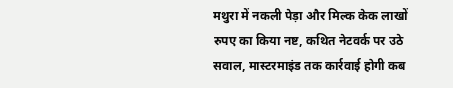मथुरा में नकली पेड़ा और मिल्क केक लाखों रुपए का किया नष्ट, कथित नेटवर्क पर उठे सवाल, मास्टरमाइंड तक कार्रवाई होगी कब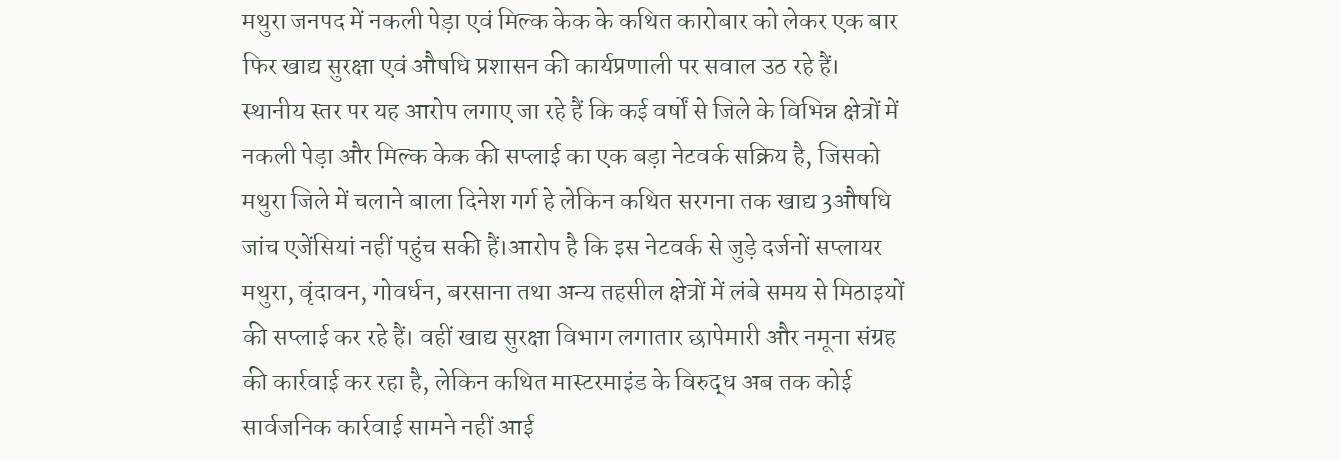मथुरा जनपद में नकली पेड़ा एवं मिल्क केक के कथित कारोबार को लेकर एक बार फिर खाद्य सुरक्षा एवं औषधि प्रशासन की कार्यप्रणाली पर सवाल उठ रहे हैं। स्थानीय स्तर पर यह आरोप लगाए जा रहे हैं कि कई वर्षों से जिले के विभिन्न क्षेत्रों में नकली पेड़ा और मिल्क केक की सप्लाई का एक बड़ा नेटवर्क सक्रिय है, जिसको मथुरा जिले में चलाने बाला दिनेश गर्ग हे लेकिन कथित सरगना तक खाद्य 3औषधि जांच एजेंसियां नहीं पहुंच सकी हैं।आरोप है कि इस नेटवर्क से जुड़े दर्जनों सप्लायर मथुरा, वृंदावन, गोवर्धन, बरसाना तथा अन्य तहसील क्षेत्रों में लंबे समय से मिठाइयों की सप्लाई कर रहे हैं। वहीं खाद्य सुरक्षा विभाग लगातार छापेमारी और नमूना संग्रह की कार्रवाई कर रहा है, लेकिन कथित मास्टरमाइंड के विरुद्ध अब तक कोई सार्वजनिक कार्रवाई सामने नहीं आई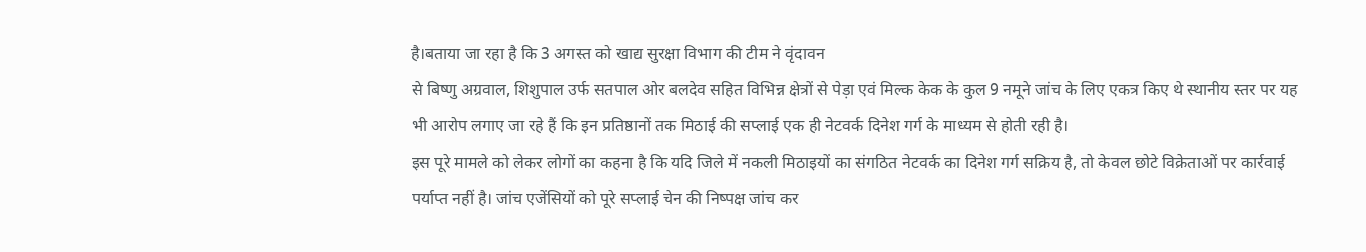है।बताया जा रहा है कि 3 अगस्त को खाद्य सुरक्षा विभाग की टीम ने वृंदावन
से बिष्णु अग्रवाल, शिशुपाल उर्फ सतपाल ओर बलदेव सहित विभिन्न क्षेत्रों से पेड़ा एवं मिल्क केक के कुल 9 नमूने जांच के लिए एकत्र किए थे स्थानीय स्तर पर यह भी आरोप लगाए जा रहे हैं कि इन प्रतिष्ठानों तक मिठाई की सप्लाई एक ही नेटवर्क दिनेश गर्ग के माध्यम से होती रही है।
इस पूरे मामले को लेकर लोगों का कहना है कि यदि जिले में नकली मिठाइयों का संगठित नेटवर्क का दिनेश गर्ग सक्रिय है, तो केवल छोटे विक्रेताओं पर कार्रवाई पर्याप्त नहीं है। जांच एजेंसियों को पूरे सप्लाई चेन की निष्पक्ष जांच कर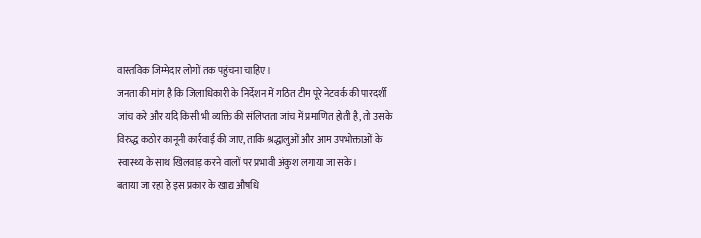वास्तविक जिम्मेदार लोगों तक पहुंचना चाहिए।
जनता की मांग है कि जिलाधिकारी के निर्देशन में गठित टीम पूरे नेटवर्क की पारदर्शी जांच करे और यदि किसी भी व्यक्ति की संलिप्तता जांच में प्रमाणित होती है, तो उसके विरुद्ध कठोर कानूनी कार्रवाई की जाए, ताकि श्रद्धालुओं और आम उपभोक्ताओं के स्वास्थ्य के साथ खिलवाड़ करने वालों पर प्रभावी अंकुश लगाया जा सके।
बताया जा रहा हे इस प्रकार के खाद्य औषधि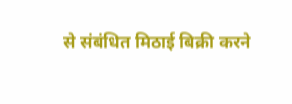से संबंधित मिठाई बिक्री करने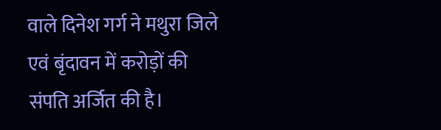वाले दिनेश गर्ग ने मथुरा जिले एवं बृंदावन में करोड़ों की संपति अर्जित की है।